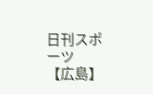日刊スポーツ
【広島】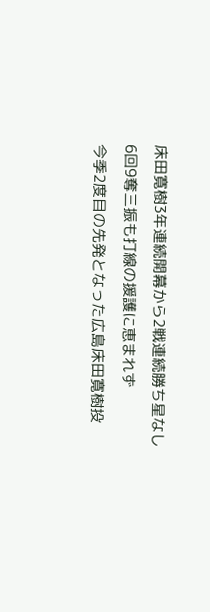床田寛樹3年連続開幕から2戦連続勝ち星なし 6回9奪三振も打線の援護に恵まれず
今季2度目の先発となった広島床田寛樹投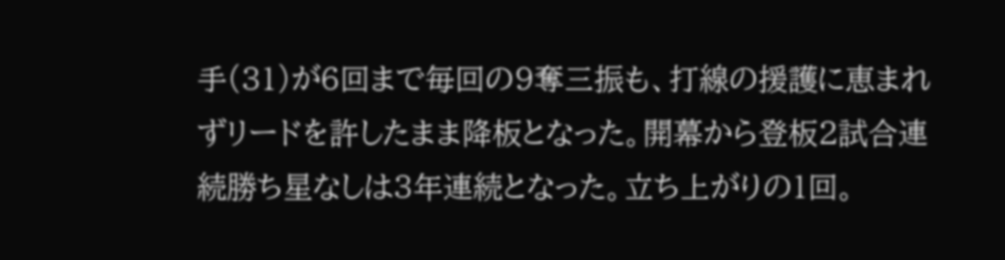手(31)が6回まで毎回の9奪三振も、打線の援護に恵まれずリードを許したまま降板となった。開幕から登板2試合連続勝ち星なしは3年連続となった。立ち上がりの1回。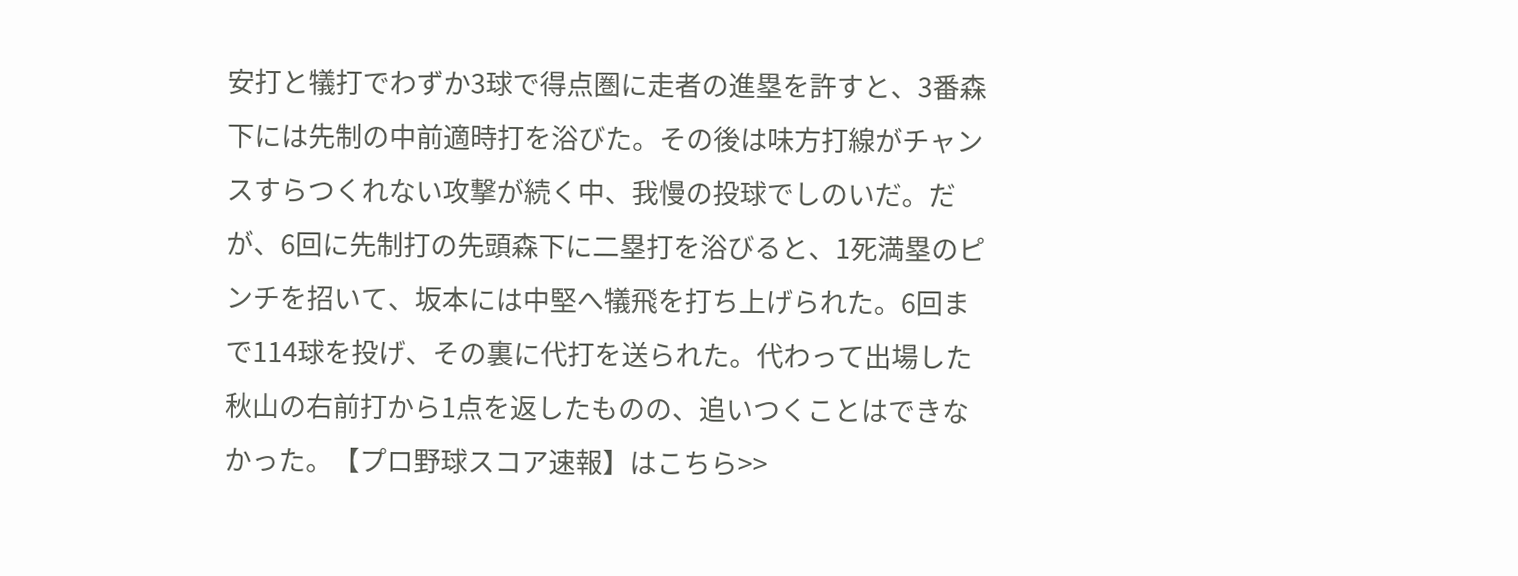安打と犠打でわずか3球で得点圏に走者の進塁を許すと、3番森下には先制の中前適時打を浴びた。その後は味方打線がチャンスすらつくれない攻撃が続く中、我慢の投球でしのいだ。だが、6回に先制打の先頭森下に二塁打を浴びると、1死満塁のピンチを招いて、坂本には中堅へ犠飛を打ち上げられた。6回まで114球を投げ、その裏に代打を送られた。代わって出場した秋山の右前打から1点を返したものの、追いつくことはできなかった。【プロ野球スコア速報】はこちら>>